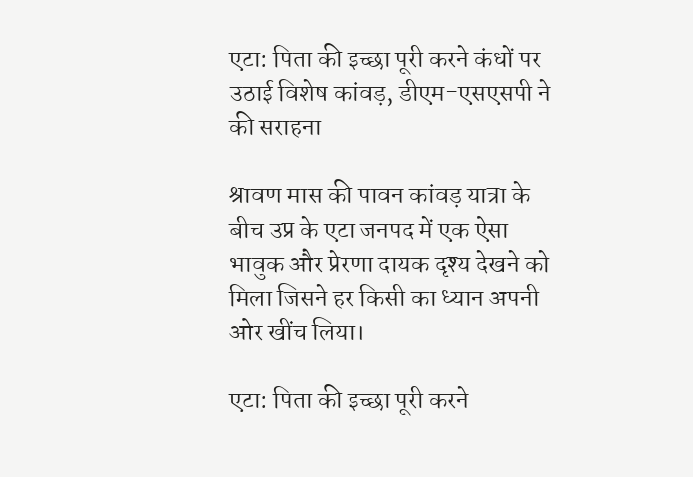एटा: पिता की इच्छा पूरी करने कंधों पर उठाई विशेष कांवड़, डीएम-एसएसपी ने की सराहना

श्रावण मास की पावन कांवड़ यात्रा के बीच उप्र के एटा जनपद में एक ऐसा भावुक और प्रेरणा दायक दृश्य देखने को मिला जिसने हर किसी का ध्यान अपनी ओर खींच लिया।

एटा: पिता की इच्छा पूरी करने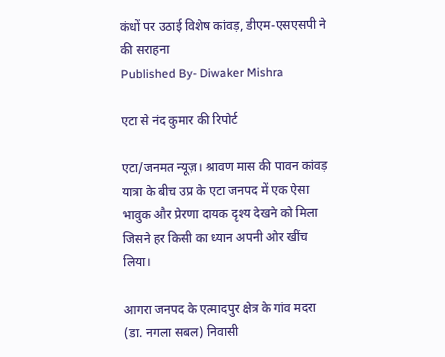कंधों पर उठाई विशेष कांवड़, डीएम-एसएसपी ने की सराहना
Published By- Diwaker Mishra

एटा से नंद कुमार की रिपोर्ट

एटा/जनमत न्यूज़। श्रावण मास की पावन कांवड़ यात्रा के बीच उप्र के एटा जनपद में एक ऐसा भावुक और प्रेरणा दायक दृश्य देखने को मिला जिसने हर किसी का ध्यान अपनी ओर खींच लिया।

आगरा जनपद के एत्मादपुर क्षेत्र के गांव मदरा (डा. नगला सबल) निवासी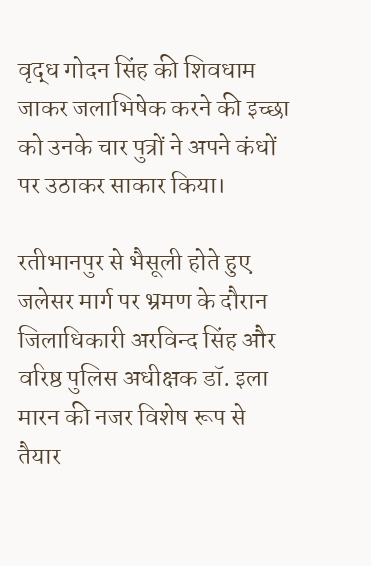वृद्ध गोदन सिंह की शिवधाम जाकर जलाभिषेक करने की इच्छा को उनके चार पुत्रों ने अपने कंधों पर उठाकर साकार किया।

रतीभानपुर से भैसूली होते हुए जलेसर मार्ग पर भ्रमण के दौरान जिलाधिकारी अरविन्द सिंह और वरिष्ठ पुलिस अधीक्षक डॉ. इला मारन की नजर विशेष रूप से तैयार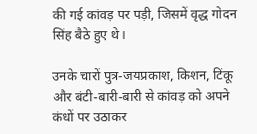की गई कांवड़ पर पड़ी, जिसमें वृद्ध गोदन सिंह बैठे हुए थे।

उनके चारों पुत्र-जयप्रकाश, किशन, टिंकू और बंटी-बारी-बारी से कांवड़ को अपने कंधों पर उठाकर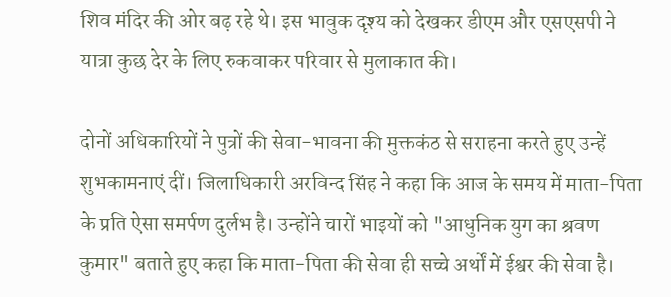शिव मंदिर की ओर बढ़ रहे थे। इस भावुक दृश्य को देखकर डीएम और एसएसपी ने यात्रा कुछ देर के लिए रुकवाकर परिवार से मुलाकात की।

दोनों अधिकारियों ने पुत्रों की सेवा-भावना की मुक्तकंठ से सराहना करते हुए उन्हें शुभकामनाएं दीं। जिलाधिकारी अरविन्द सिंह ने कहा कि आज के समय में माता-पिता के प्रति ऐसा समर्पण दुर्लभ है। उन्होंने चारों भाइयों को "आधुनिक युग का श्रवण कुमार" बताते हुए कहा कि माता-पिता की सेवा ही सच्चे अर्थों में ईश्वर की सेवा है।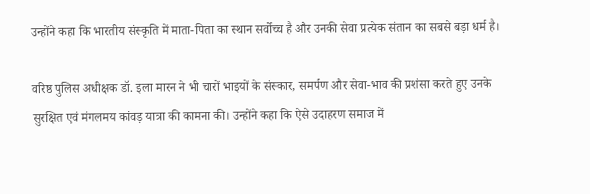उन्होंने कहा कि भारतीय संस्कृति में माता-पिता का स्थान सर्वोच्च है और उनकी सेवा प्रत्येक संतान का सबसे बड़ा धर्म है।

वरिष्ठ पुलिस अधीक्षक डॉ. इला मारन ने भी चारों भाइयों के संस्कार, समर्पण और सेवा-भाव की प्रशंसा करते हुए उनके सुरक्षित एवं मंगलमय कांवड़ यात्रा की कामना की। उन्होंने कहा कि ऐसे उदाहरण समाज में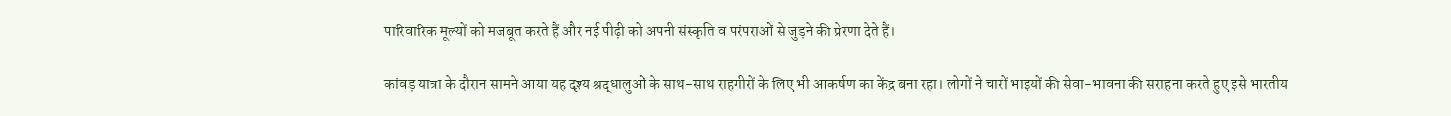पारिवारिक मूल्यों को मजबूत करते हैं और नई पीढ़ी को अपनी संस्कृति व परंपराओं से जुड़ने की प्रेरणा देते हैं।

कांवड़ यात्रा के दौरान सामने आया यह दृश्य श्रद्धालुओं के साथ-साथ राहगीरों के लिए भी आकर्षण का केंद्र बना रहा। लोगों ने चारों भाइयों की सेवा-भावना की सराहना करते हुए इसे भारतीय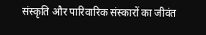संस्कृति और पारिवारिक संस्कारों का जीवंत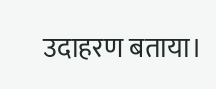उदाहरण बताया।